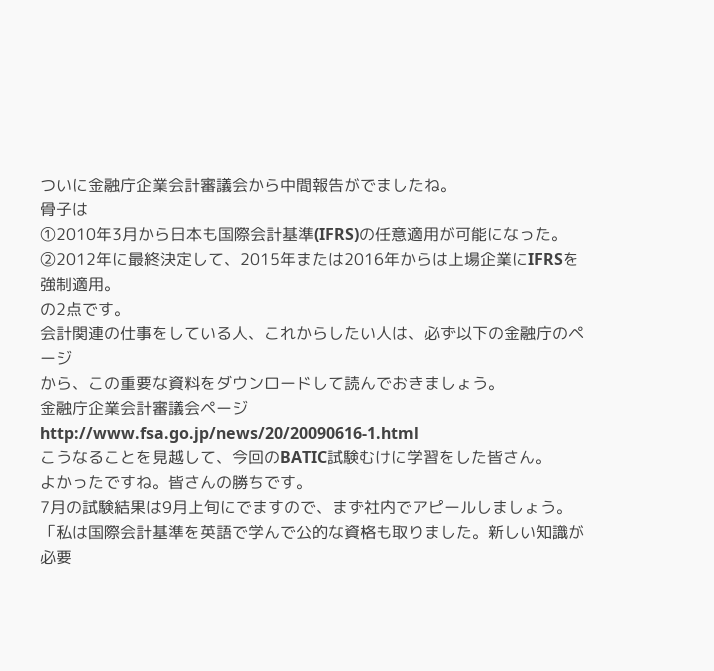ついに金融庁企業会計審議会から中間報告がでましたね。
骨子は
①2010年3月から日本も国際会計基準(IFRS)の任意適用が可能になった。
②2012年に最終決定して、2015年または2016年からは上場企業にIFRSを強制適用。
の2点です。
会計関連の仕事をしている人、これからしたい人は、必ず以下の金融庁のページ
から、この重要な資料をダウンロードして読んでおきましょう。
金融庁企業会計審議会ページ
http://www.fsa.go.jp/news/20/20090616-1.html
こうなることを見越して、今回のBATIC試験むけに学習をした皆さん。
よかったですね。皆さんの勝ちです。
7月の試験結果は9月上旬にでますので、まず社内でアピールしましょう。
「私は国際会計基準を英語で学んで公的な資格も取りました。新しい知識が
必要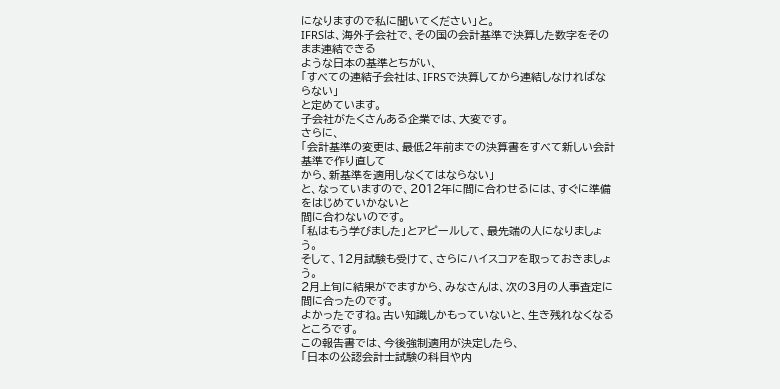になりますので私に聞いてください」と。
IFRSは、海外子会社で、その国の会計基準で決算した数字をそのまま連結できる
ような日本の基準とちがい、
「すべての連結子会社は、IFRSで決算してから連結しなければならない」
と定めています。
子会社がたくさんある企業では、大変です。
さらに、
「会計基準の変更は、最低2年前までの決算書をすべて新しい会計基準で作り直して
から、新基準を適用しなくてはならない」
と、なっていますので、2012年に間に合わせるには、すぐに準備をはじめていかないと
間に合わないのです。
「私はもう学びました」とアピールして、最先端の人になりましょう。
そして、12月試験も受けて、さらにハイスコアを取っておきましょう。
2月上旬に結果がでますから、みなさんは、次の3月の人事査定に間に合ったのです。
よかったですね。古い知識しかもっていないと、生き残れなくなるところです。
この報告書では、今後強制適用が決定したら、
「日本の公認会計士試験の科目や内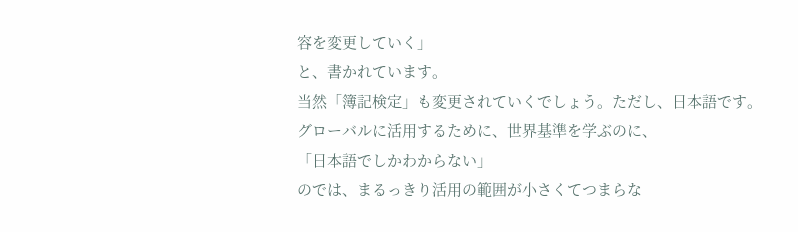容を変更していく」
と、書かれています。
当然「簿記検定」も変更されていくでしょう。ただし、日本語です。
グローバルに活用するために、世界基準を学ぶのに、
「日本語でしかわからない」
のでは、まるっきり活用の範囲が小さくてつまらな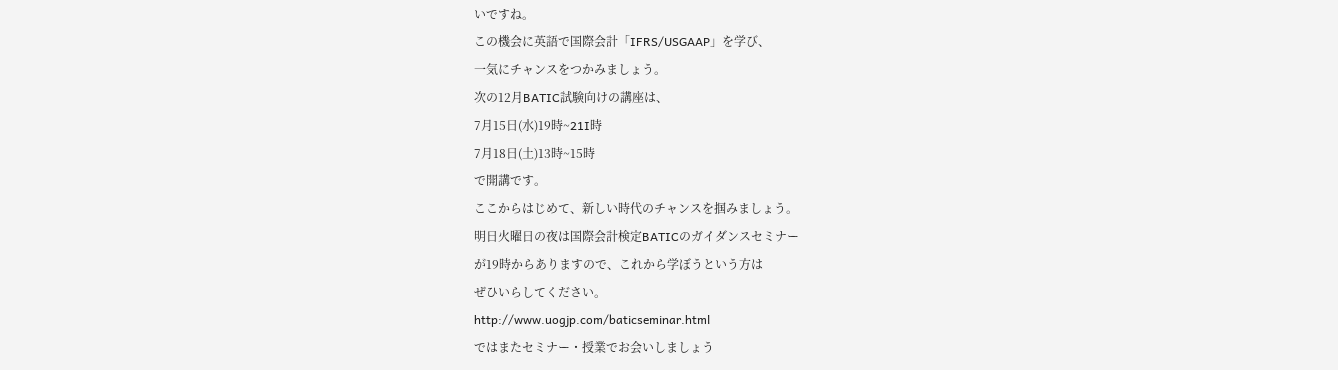いですね。
この機会に英語で国際会計「IFRS/USGAAP」を学び、
一気にチャンスをつかみましょう。
次の12月BATIC試験向けの講座は、
7月15日(水)19時~21I時
7月18日(土)13時~15時
で開講です。
ここからはじめて、新しい時代のチャンスを掴みましょう。
明日火曜日の夜は国際会計検定BATICのガイダンスセミナー
が19時からありますので、これから学ぼうという方は
ぜひいらしてください。
http://www.uogjp.com/baticseminar.html
ではまたセミナー・授業でお会いしましょう